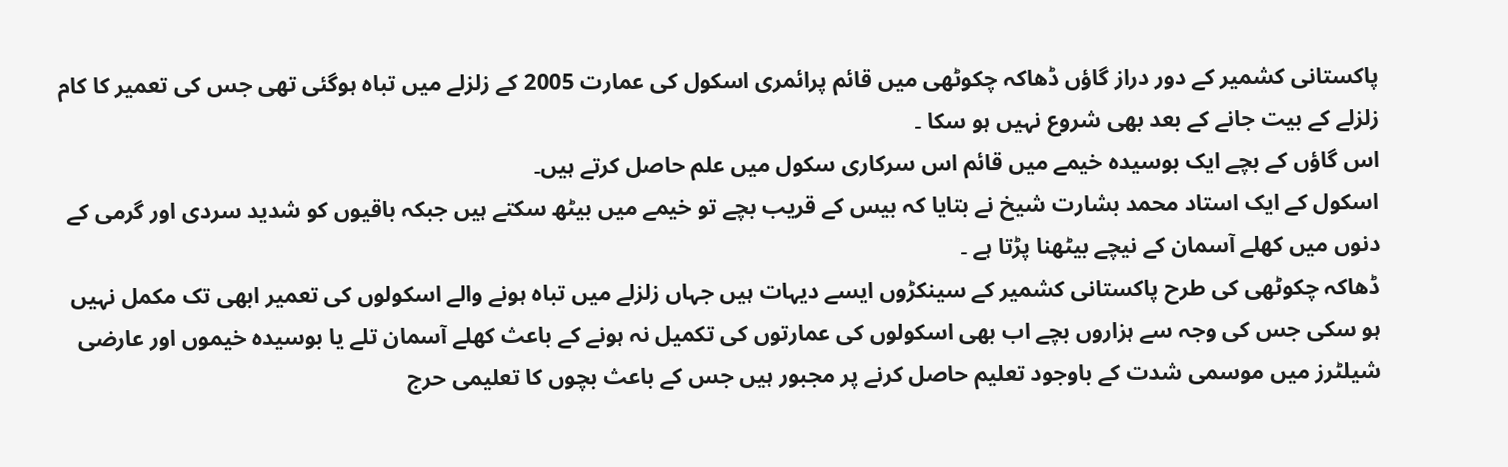پاکستانی کشمیر کے دور دراز گاؤں ڈھاکہ چکوٹھی میں قائم پرائمری اسکول کی عمارت 2005 کے زلزلے میں تباہ ہوگئی تھی جس کی تعمیر کا کام زلزلے کے بیت جانے کے بعد بھی شروع نہیں ہو سکا ۔
اس گاؤں کے بچے ایک بوسیدہ خیمے میں قائم اس سرکاری سکول میں علم حاصل کرتے ہیں۔
اسکول کے ایک استاد محمد بشارت شیخ نے بتایا کہ بیس کے قریب بچے تو خیمے میں بیٹھ سکتے ہیں جبکہ باقیوں کو شدید سردی اور گرمی کے دنوں میں کھلے آسمان کے نیچے بیٹھنا پڑتا ہے ۔
ڈھاکہ چکوٹھی کی طرح پاکستانی کشمیر کے سینکڑوں ایسے دیہات ہیں جہاں زلزلے میں تباہ ہونے والے اسکولوں کی تعمیر ابھی تک مکمل نہیں ہو سکی جس کی وجہ سے ہزاروں بچے اب بھی اسکولوں کی عمارتوں کی تکمیل نہ ہونے کے باعث کھلے آسمان تلے یا بوسیدہ خیموں اور عارضی شیلٹرز میں موسمی شدت کے باوجود تعلیم حاصل کرنے پر مجبور ہیں جس کے باعث بچوں کا تعلیمی حرج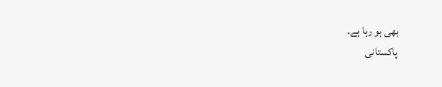بھی ہو رہا ہے۔
پاکستانی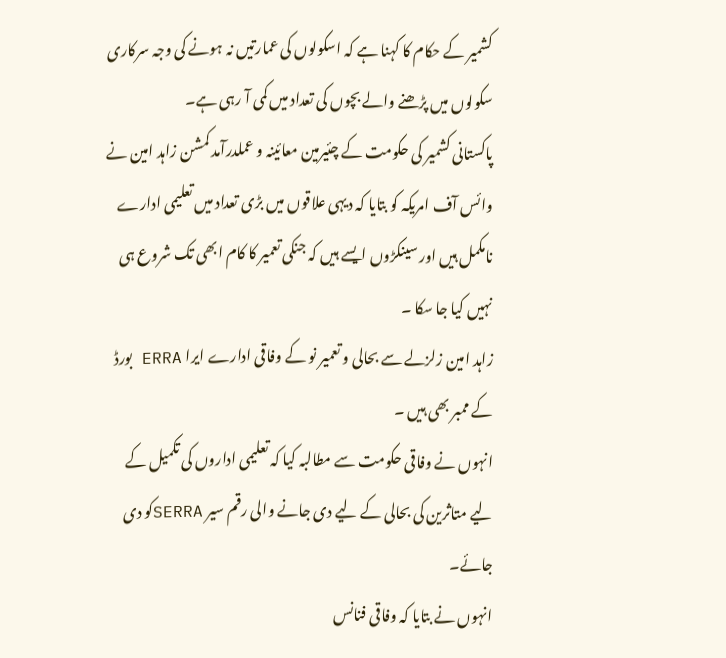کشمیر کے حکام کا کہنا ہے کہ اسکولوں کی عمارتیں نہ ہونے کی وجہ سرکاری سکولوں میں پڑھنے والے بچوں کی تعداد میں کمی آ رہی ہے۔
پاکستانی کشمیر کی حکومت کے چئیرمین معائینہ و عملدرآمد کمشن زاہد امین نے وائس آف امریکہ کو بتایا کہ دیہی علاقوں میں بڑی تعداد میں تعلیمی ادارے نامکمل ہیں اور سینکڑوں ایسے ہیں کہ جنکی تعمیر کا کام ابھی تک شروع ہی نہیں کیا جا سکا ۔
زاہد امین زلزلے سے بحالی و تعمیر نو کے وفاقی ادارے ایرا ERRA بورڈ کے ممبر بھی ہیں ۔
انہوں نے وفاقی حکومت سے مطالبہ کیا کہ تعلیمی اداروں کی تکمیل کے لیے متاثرین کی بحالی کے لیے دی جانے والی رقم سیر SERRAکو دی جائے۔
انہوں نے بتایا کہ وفاقی فنانس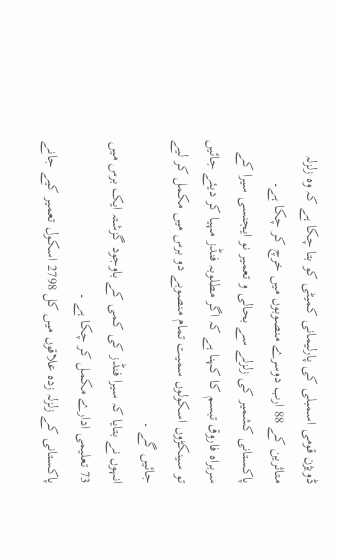ڈویژن قومی اسمبلی کی پارلیمانی کمیٹی کو بتا چکا ہے کہ وہ زلزلہ متاثرین کے 88 ارب دوسرے منصوبوں میں خرچ کر چکا ہے۔
پاکستانی کشمیر کی زلزلے سے بحالی و تعمیر نو ایجنسی سیرا کے سربراہ فاروق تبسم کا کہنا ہے کہ اگر مطلوبہ فنڈز مہیا کر دیئے جائیں تو سینکڑوں اسکولوں سمیت تمام منصوبے دو برس میں مکمل کر لیے جائیں گے ۔
انہوں نے بتایا کہ سیرا فنڈز کی کمی کے باوجود گزشتہ ایک برس میں 73 تعلیمی ادارے مکمل کر چکا ہے ۔
پاکستانی کے زلزلہ زدہ علاقوں میں کل 2798 اسکول تعمیر کیے جانے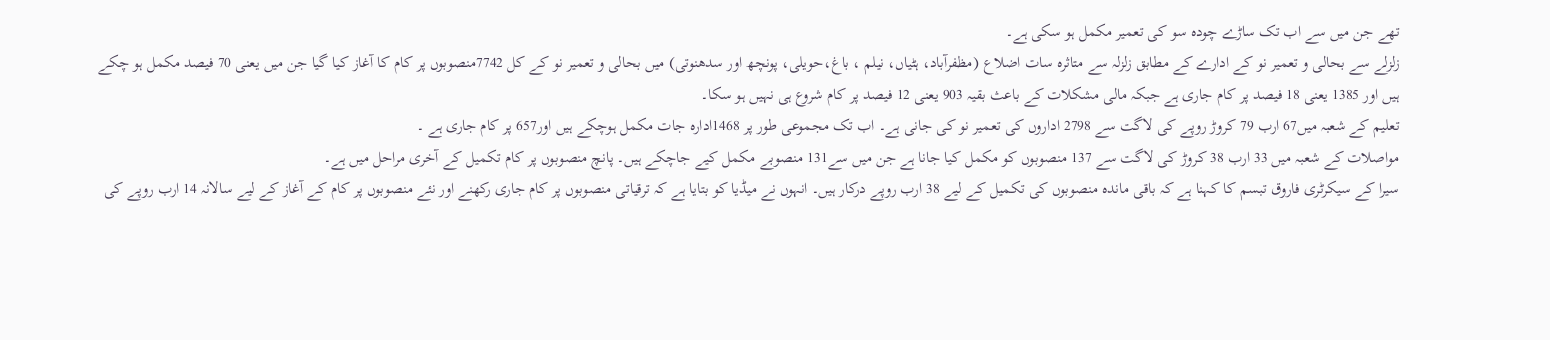تھے جن میں سے اب تک ساڑے چودہ سو کی تعمیر مکمل ہو سکی ہے۔
زلزلے سے بحالی و تعمیر نو کے ادارے کے مطابق زلزلہ سے متاثرہ سات اضلاع (مظفرآباد، ہٹیاں، نیلم ، باغ،حویلی، پونچھ اور سدھنوتی) میں بحالی و تعمیر نو کے کل 7742منصوبوں پر کام کا آغاز کیا گیا جن میں یعنی 70 فیصد مکمل ہو چکے ہیں اور 1385 یعنی 18 فیصد پر کام جاری ہے جبکہ مالی مشکلات کے باعث بقیہ 903 یعنی 12 فیصد پر کام شروع ہی نہیں ہو سکا۔
تعلیم کے شعبہ میں67 ارب 79 کروڑ روپے کی لاگت سے 2798 اداروں کی تعمیر نو کی جانی ہے۔ اب تک مجموعی طور پر 1468ادارہ جات مکمل ہوچکے ہیں اور657 پر کام جاری ہے ۔
مواصلات کے شعبہ میں 33 ارب 38 کروڑ کی لاگت سے 137 منصوبوں کو مکمل کیا جانا ہے جن میں سے131 منصوبے مکمل کیے جاچکے ہیں۔ پانچ منصوبوں پر کام تکمیل کے آخری مراحل میں ہے۔
سیرا کے سیکرٹری فاروق تبسم کا کہنا ہے کہ باقی ماندہ منصوبوں کی تکمیل کے لیے 38 ارب روپے درکار ہیں۔ انہوں نے میڈیا کو بتایا ہے کہ ترقیاتی منصوبوں پر کام جاری رکھنے اور نئے منصوبوں پر کام کے آغاز کے لیے سالانہ 14 ارب روپے کی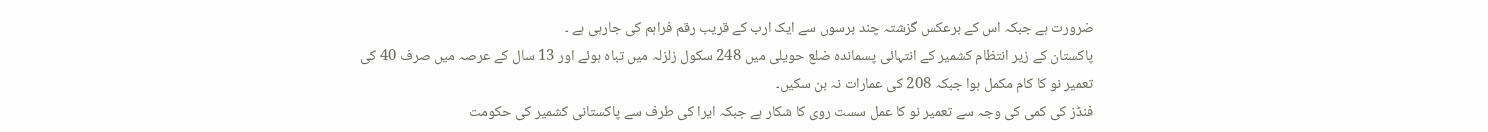ضرورت ہے جبکہ اس کے برعکس گزشتہ چند برسوں سے ایک ارب کے قریب رقم فراہم کی جارہی ہے ۔
پاکستان کے زیر انتظام کشمیر کے انتہائی پسماندہ ضلع حویلی میں 248 سکول زلزلہ میں تباہ ہوئے اور 13 سال کے عرصہ میں صرف 40 کی تعمیر نو کا کام مکمل ہوا جبکہ 208 کی عمارات نہ بن سکیں۔
فنڈز کی کمی کی وجہ سے تعمیر نو کا عمل سست روی کا شکار ہے جبکہ ایرا کی طرف سے پاکستانی کشمیر کی حکومت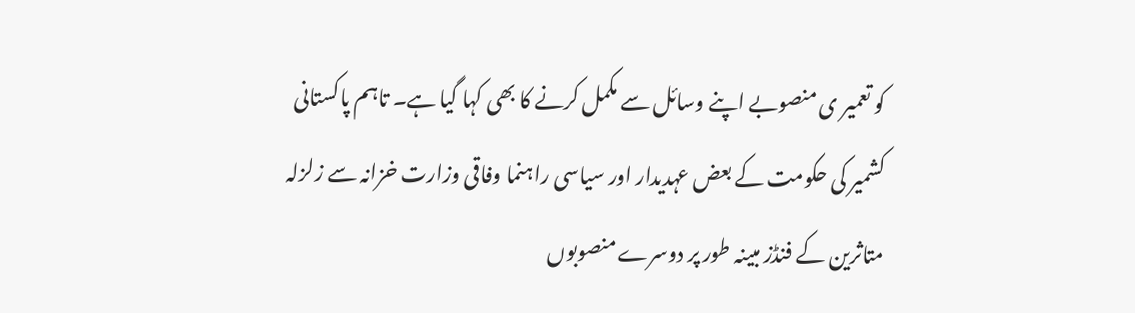کو تعمیر ی منصوبے اپنے وسائل سے مکمل کرنے کا بھی کہا گیا ہے۔ تاہم پاکستانی کشمیر کی حکومت کے بعض عہدیدار اور سیاسی راہنما وفاقی وزارت خزانہ سے زلزلہ متاثرین کے فنڈز مبینہ طور پر دوسرے منصوبوں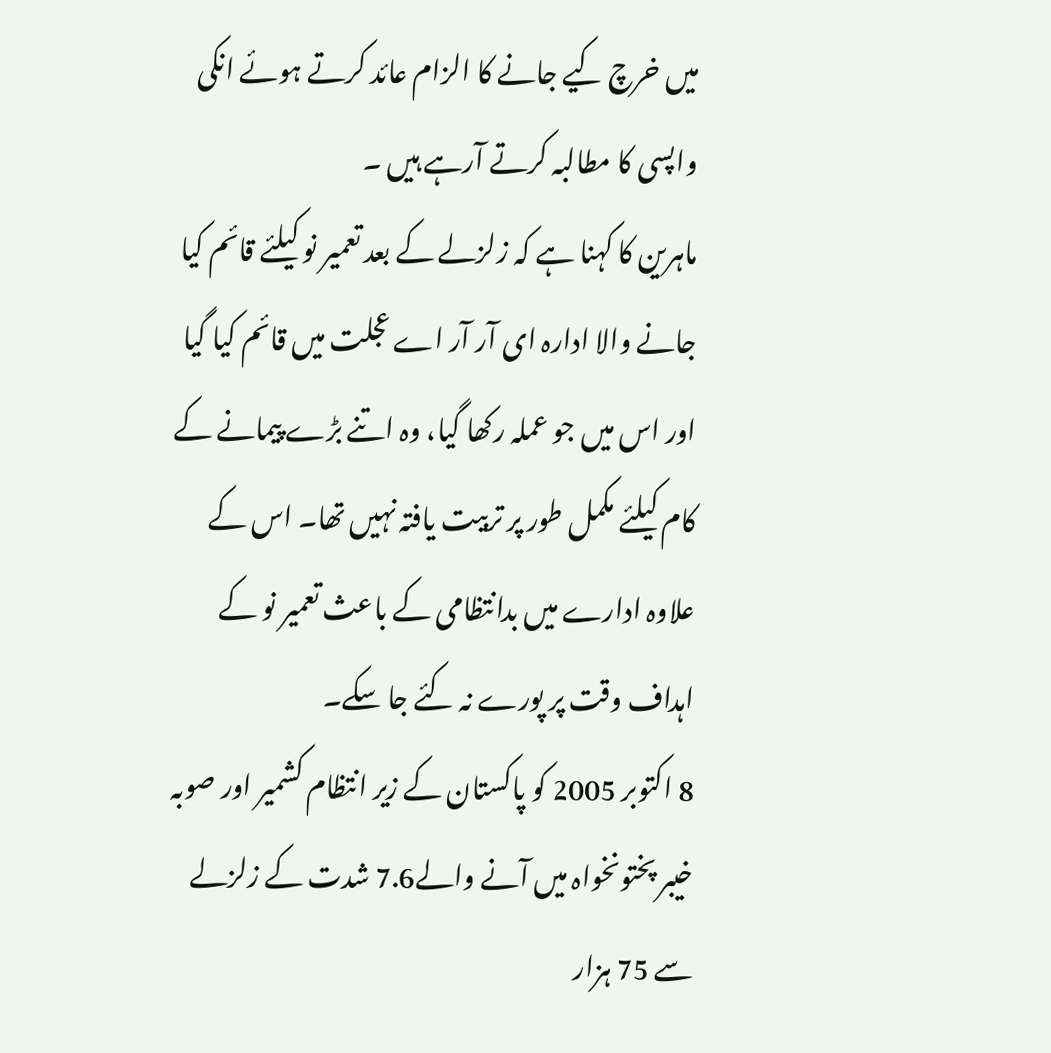میں خرچ کیے جانے کا الزام عائد کرتے ہوئے انکی واپسی کا مطالبہ کرتے آرہے ہیں ۔
ماہرین کا کہنا ہے کہ زلزلے کے بعد تعمیر نو کیلئے قائم کیا جانے والا ادارہ ای آر آر اے عجلت میں قائم کیا گیا اور اس میں جو عملہ رکھا گیا، وہ اتنے بڑے پیمانے کے کام کیلئے مکمل طور پر تربیت یافتہ نہیں تھا۔ اس کے علاوہ ادارے میں بدانتظامی کے باعث تعمیر نو کے اہداف وقت پر پورے نہ کئے جا سکے۔
8 اکتوبر 2005 کو پاکستان کے زیر انتظام کشمیر اور صوبہ خیبر پختونخواہ میں آنے والے7.6 شدت کے زلزلے سے 75 ہزار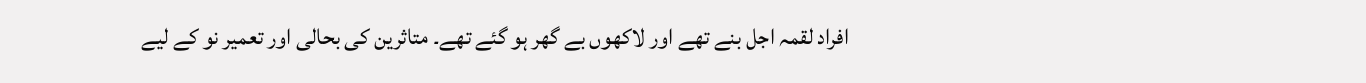افراد لقمہ اجل بنے تھے اور لاکھوں بے گھر ہو گئے تھے۔ متاثرین کی بحالی اور تعمیر نو کے لیے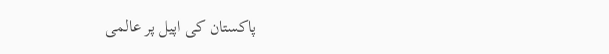پاکستان کی اپیل پر عالمی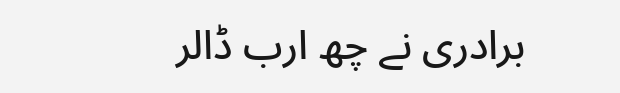برادری نے چھ ارب ڈالر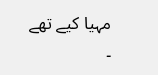مہیا کیے تھے ۔